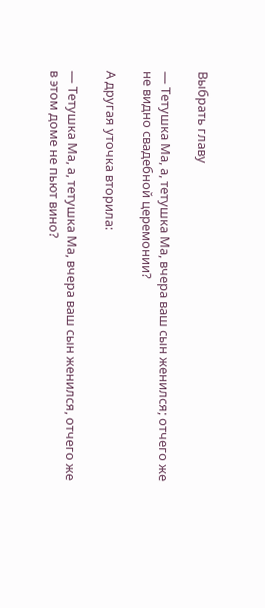Выбрать главу

— Тетушка Ма, а, тетушка Ма, вчера ваш сын женился; отчего же не видно свадебной церемонии?

А другая уточка вторила:

— Тетушка Ма, а, тетушка Ма, вчера ваш сын женился, отчего же в этом доме не пьют вино?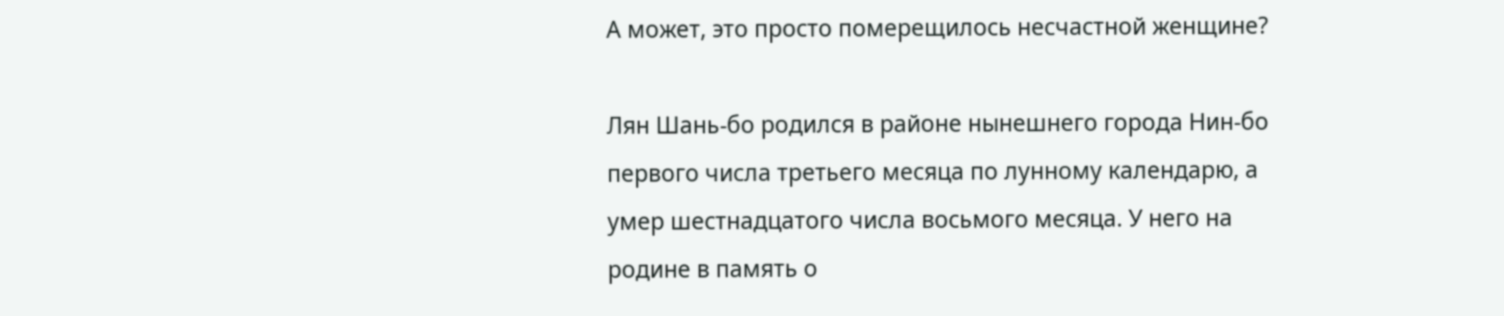А может, это просто померещилось несчастной женщине?

Лян Шань-бо родился в районе нынешнего города Нин-бо первого числа третьего месяца по лунному календарю, а умер шестнадцатого числа восьмого месяца. У него на родине в память о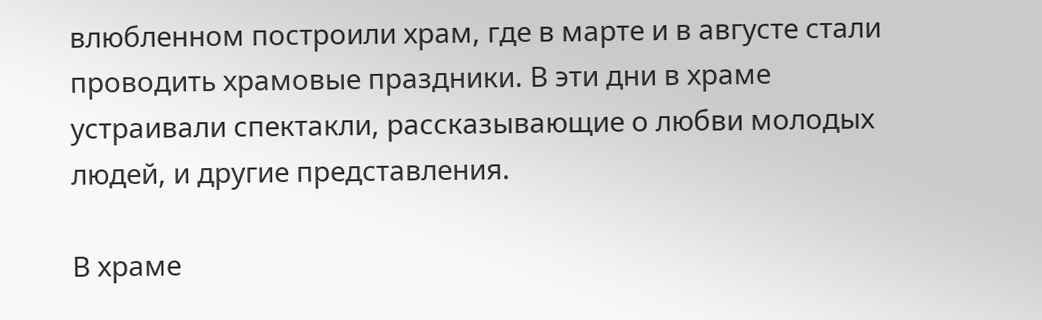влюбленном построили храм, где в марте и в августе стали проводить храмовые праздники. В эти дни в храме устраивали спектакли, рассказывающие о любви молодых людей, и другие представления.

В храме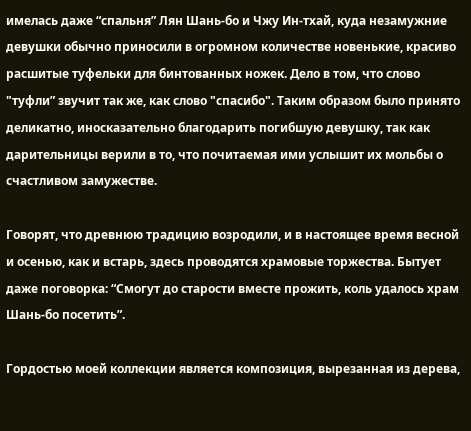имелась даже “спальня” Лян Шань-бо и Чжу Ин-тхай, куда незамужние девушки обычно приносили в огромном количестве новенькие, красиво расшитые туфельки для бинтованных ножек. Дело в том, что слово "туфли” звучит так же, как слово "спасибо". Таким образом было принято деликатно, иносказательно благодарить погибшую девушку, так как дарительницы верили в то, что почитаемая ими услышит их мольбы о счастливом замужестве.

Говорят, что древнюю традицию возродили, и в настоящее время весной и осенью, как и встарь, здесь проводятся храмовые торжества. Бытует даже поговорка: “Смогут до старости вместе прожить, коль удалось храм Шань-бо посетить”.

Гордостью моей коллекции является композиция, вырезанная из дерева,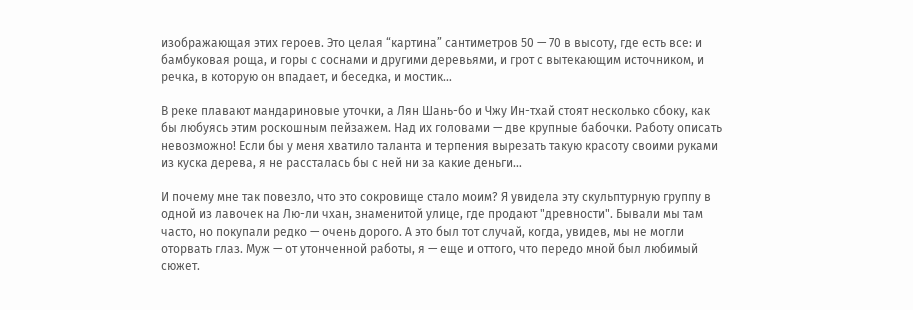изображающая этих героев. Это целая “картина” сантиметров 50 — 70 в высоту, где есть все: и бамбуковая роща, и горы с соснами и другими деревьями, и грот с вытекающим источником, и речка, в которую он впадает, и беседка, и мостик…

В реке плавают мандариновые уточки, а Лян Шань-бо и Чжу Ин-тхай стоят несколько сбоку, как бы любуясь этим роскошным пейзажем. Над их головами — две крупные бабочки. Работу описать невозможно! Если бы у меня хватило таланта и терпения вырезать такую красоту своими руками из куска дерева, я не рассталась бы с ней ни за какие деньги…

И почему мне так повезло, что это сокровище стало моим? Я увидела эту скульптурную группу в одной из лавочек на Лю-ли чхан, знаменитой улице, где продают "древности". Бывали мы там часто, но покупали редко — очень дорого. А это был тот случай, когда, увидев, мы не могли оторвать глаз. Муж — от утонченной работы, я — еще и оттого, что передо мной был любимый сюжет.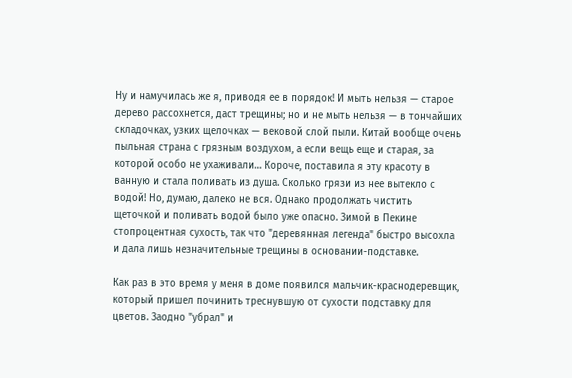Ну и намучилась же я, приводя ее в порядок! И мыть нельзя — старое дерево рассохнется, даст трещины; но и не мыть нельзя — в тончайших складочках, узких щелочках — вековой слой пыли. Китай вообще очень пыльная страна с грязным воздухом, а если вещь еще и старая, за которой особо не ухаживали… Короче, поставила я эту красоту в ванную и стала поливать из душа. Сколько грязи из нее вытекло с водой! Но, думаю, далеко не вся. Однако продолжать чистить щеточкой и поливать водой было уже опасно. Зимой в Пекине стопроцентная сухость, так что "деревянная легенда" быстро высохла и дала лишь незначительные трещины в основании-подставке.

Как раз в это время у меня в доме появился мальчик-краснодеревщик, который пришел починить треснувшую от сухости подставку для цветов. Заодно "убрал" и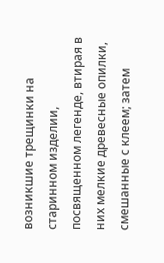возникшие трещинки на старинном изделии, посвященном легенде, втирая в них мелкие древесные опилки, смешанные с клеем; затем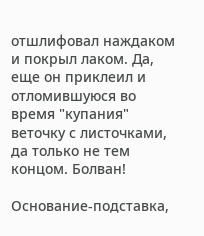отшлифовал наждаком и покрыл лаком. Да, еще он приклеил и отломившуюся во время "купания" веточку с листочками, да только не тем концом. Болван!

Основание-подставка,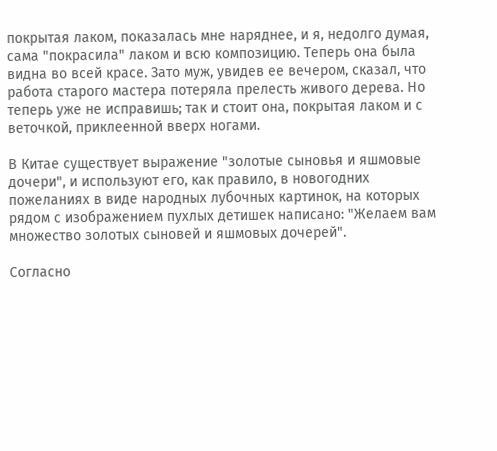покрытая лаком, показалась мне наряднее, и я, недолго думая, сама "покрасила" лаком и всю композицию. Теперь она была видна во всей красе. Зато муж, увидев ее вечером, сказал, что работа старого мастера потеряла прелесть живого дерева. Но теперь уже не исправишь; так и стоит она, покрытая лаком и с веточкой, приклеенной вверх ногами.

В Китае существует выражение "золотые сыновья и яшмовые дочери", и используют его, как правило, в новогодних пожеланиях в виде народных лубочных картинок, на которых рядом с изображением пухлых детишек написано: "Желаем вам множество золотых сыновей и яшмовых дочерей".

Согласно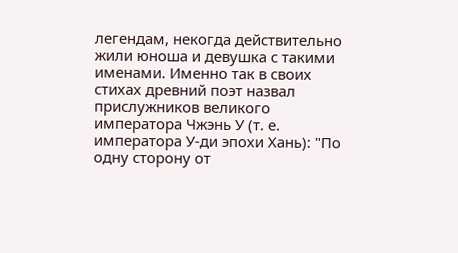легендам, некогда действительно жили юноша и девушка с такими именами. Именно так в своих стихах древний поэт назвал прислужников великого императора Чжэнь У (т. е. императора У-ди эпохи Хань): "По одну сторону от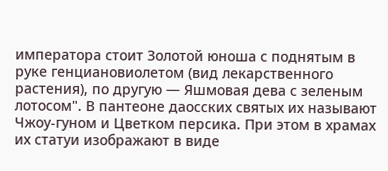императора стоит Золотой юноша с поднятым в руке генциановиолетом (вид лекарственного растения), по другую — Яшмовая дева с зеленым лотосом". В пантеоне даосских святых их называют Чжоу-гуном и Цветком персика. При этом в храмах их статуи изображают в виде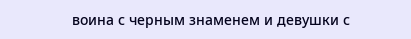воина с черным знаменем и девушки с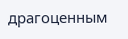драгоценным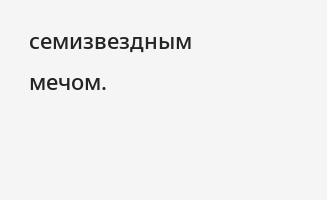семизвездным мечом.